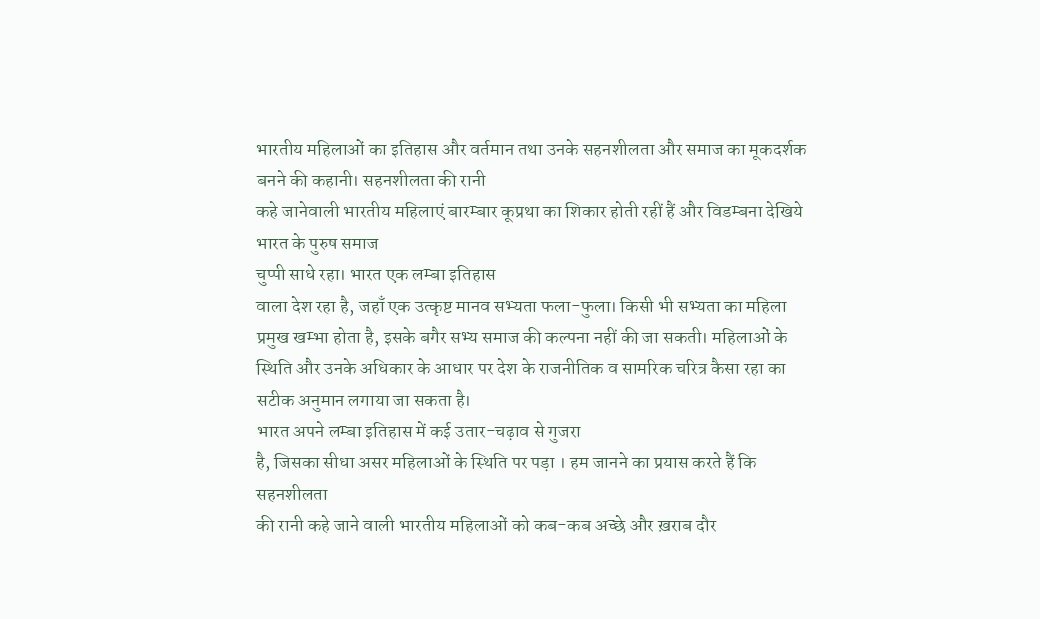भारतीय महिलाओं का इतिहास और वर्तमान तथा उनके सहनशीलता और समाज का मूकदर्शक बनने की कहानी। सहनशीलता की रानी
कहे जानेवाली भारतीय महिलाएं बारम्बार कूप्रथा का शिकार होती रहीं हैं और विडम्बना देखिये भारत के पुरुष समाज
चुप्पी साधे रहा। भारत एक लम्बा इतिहास
वाला देश रहा है, जहाँ एक उत्कृष्ट मानव सभ्यता फला-फुला। किसी भी सभ्यता का महिला
प्रमुख खम्भा होता है, इसके बगैर सभ्य समाज की कल्पना नहीं की जा सकती। महिलाओं के
स्थिति और उनके अधिकार के आधार पर देश के राजनीतिक व सामरिक चरित्र कैसा रहा का
सटीक अनुमान लगाया जा सकता है।
भारत अपने लम्बा इतिहास में कई उतार-चढ़ाव से गुजरा
है, जिसका सीधा असर महिलाओं के स्थिति पर पड़ा । हम जानने का प्रयास करते हैं कि सहनशीलता
की रानी कहे जाने वाली भारतीय महिलाओं को कब-कब अच्छे और ख़राब दौर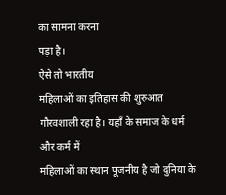का सामना करना
पड़ा है।
ऐसे तो भारतीय
महिलाओं का इतिहास की शुरुआत गौरवशाली रहा है। यहाँ के समाज के धर्म और कर्म में
महिलाओं का स्थान पूजनीय है जो दुनिया के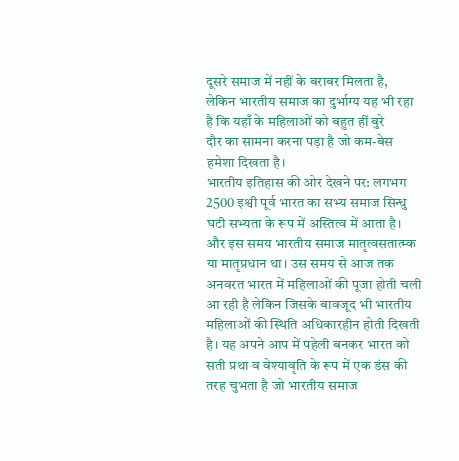दूसरे समाज में नहीं के बराबर मिलता है,
लेकिन भारतीय समाज का दुर्भाग्य यह भी रहा है कि यहाँ के महिलाओं को बहुत हीं बुरे
दौर का सामना करना पड़ा है जो कम-बेस हमेशा दिखता है।
भारतीय इतिहास की ओर देखने पर: लगभग 2500 इश्वी पूर्व भारत का सभ्य समाज सिन्धु घटी सभ्यता के रूप में अस्तित्व में आता है। और इस समय भारतीय समाज मातृत्वसतात्म्क या मातृप्रधान था। उस समय से आज तक अनवरत भारत में महिलाओं की पूजा होती चली आ रही है लेकिन जिसके बावजूद भी भारतीय महिलाओं की स्थिति अधिकारहीन होती दिखती है। यह अपने आप में पहेली बनकर भारत को सती प्रथा व वेश्यावृति के रूप में एक डंस की तरह चुभता है जो भारतीय समाज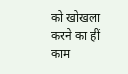को खोखला करने का हीं काम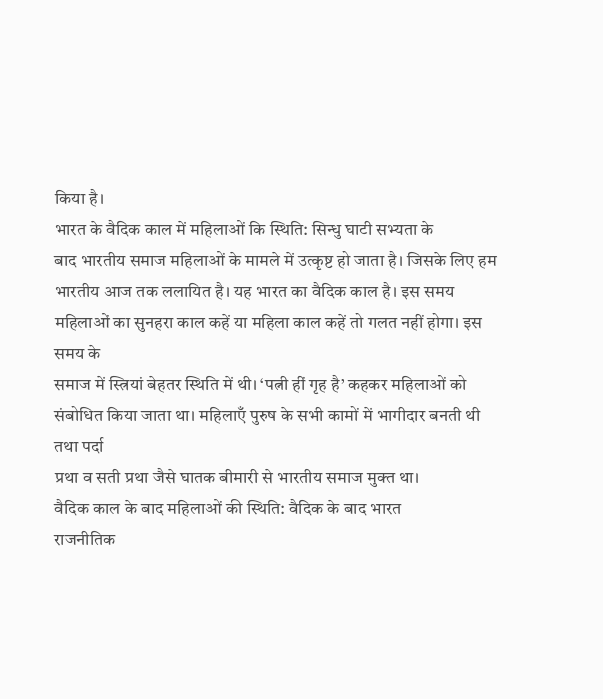किया है।
भारत के वैदिक काल में महिलाओं कि स्थिति: सिन्धु घाटी सभ्यता के
बाद भारतीय समाज महिलाओं के मामले में उत्कृष्ट हो जाता है। जिसके लिए हम भारतीय आज तक ललायित है। यह भारत का वैदिक काल है। इस समय महिलाओं का सुनहरा काल कहें या महिला काल कहें तो गलत नहीं होगा। इस समय के
समाज में स्त्रियां बेहतर स्थिति में थी। ‘पत्नी हीं गृह है’ कहकर महिलाओं को
संबोधित किया जाता था। महिलाएँ पुरुष के सभी कामों में भागीदार बनती थी तथा पर्दा
प्रथा व सती प्रथा जैसे घातक बीमारी से भारतीय समाज मुक्त था।
वैदिक काल के बाद महिलाओं की स्थिति: वैदिक के बाद भारत
राजनीतिक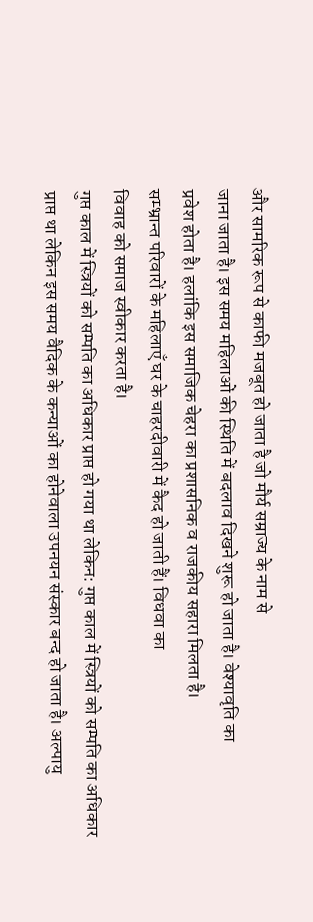और सामरिक रूप से काफी मजबूत हो जाता है जो मौर्य सम्राज्य के नाम से
जाना जाता है। इस समय महिलाओं की स्थिति में बदलाव दिखने शुरू हो जाता है। वेश्यावृति का
प्रवेश होता है। हलांकि इस समाजिक चेहरा का प्रशासनिक व राजकीय सहारा मिलता है।
सम्भ्रान्त परिवारों के महिलाएँ घर के चाहरदीवारी में कैद हो जाती हैं। विधवा का
विवाह को समाज स्वीकार करता है।
गुप्त काल में स्त्रियों को सम्पति का अधिकार प्राप्त हो गया था लेकिन: गुप्त काल में स्त्रियों को सम्पति का अधिकार
प्राप्त था लेकिन इस समय वैदिक के कन्याओं का होनेवाला उपनयन संस्कार बन्द हो जाता है। अल्पायु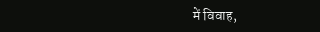में विवाह,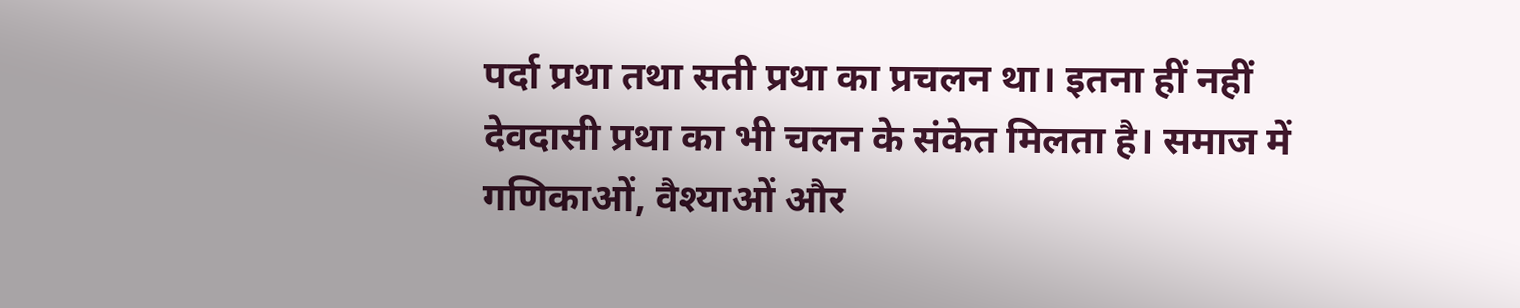पर्दा प्रथा तथा सती प्रथा का प्रचलन था। इतना हीं नहीं
देवदासी प्रथा का भी चलन के संकेत मिलता है। समाज में गणिकाओं, वैश्याओं और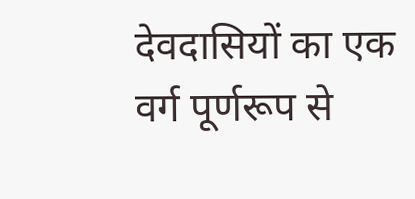देवदासियों का एक वर्ग पूर्णरूप से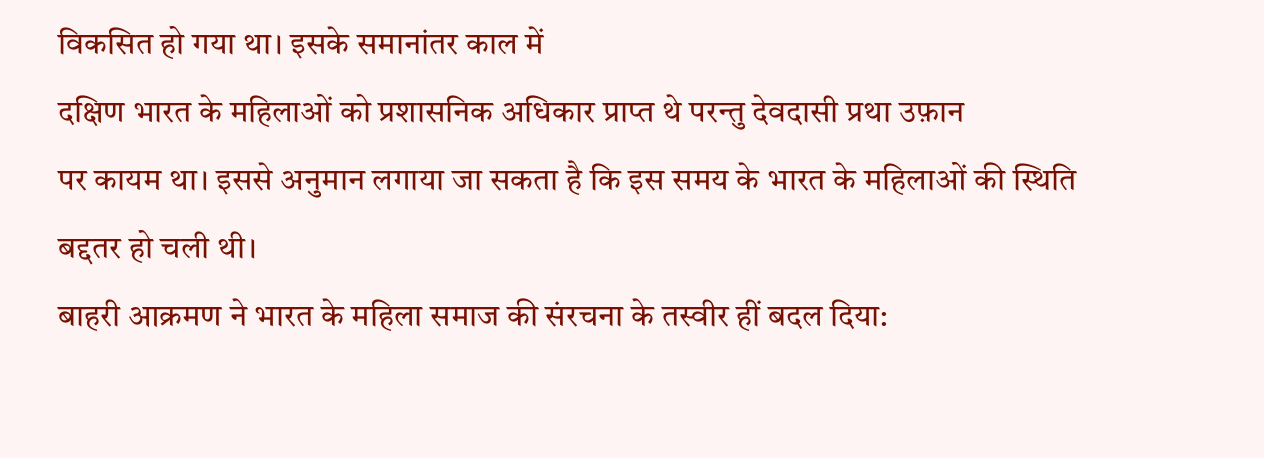विकसित हो गया था। इसके समानांतर काल में
दक्षिण भारत के महिलाओं को प्रशासनिक अधिकार प्राप्त थे परन्तु देवदासी प्रथा उफ़ान
पर कायम था। इससे अनुमान लगाया जा सकता है कि इस समय के भारत के महिलाओं की स्थिति
बद्दतर हो चली थी।
बाहरी आक्रमण ने भारत के महिला समाज की संरचना के तस्वीर हीं बदल दिया: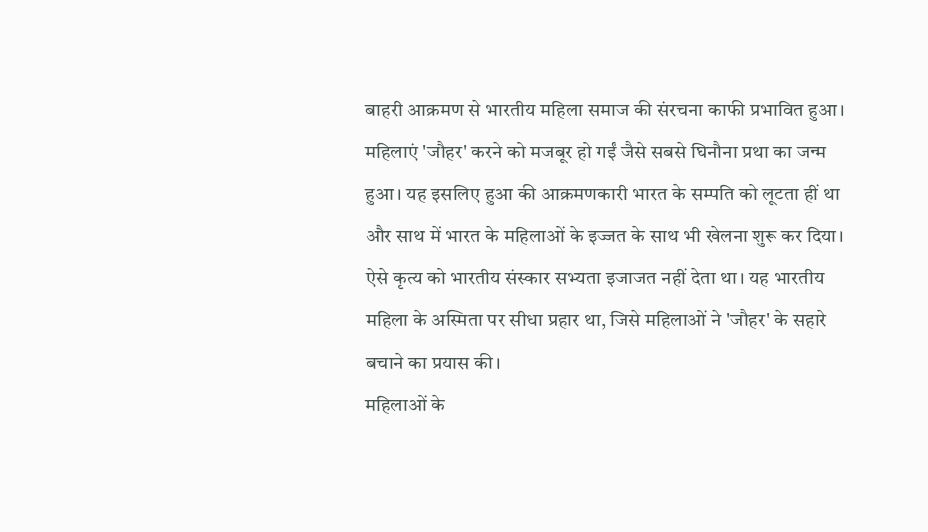बाहरी आक्रमण से भारतीय महिला समाज की संरचना काफी प्रभावित हुआ। महिलाएं 'जौहर' करने को मजबूर हो गईं जैसे सबसे घिनौना प्रथा का जन्म हुआ। यह इसलिए हुआ की आक्रमणकारी भारत के सम्पति को लूटता हीं था और साथ में भारत के महिलाओं के इज्जत के साथ भी खेलना शुरू कर दिया। ऐसे कृत्य को भारतीय संस्कार सभ्यता इजाजत नहीं देता था। यह भारतीय महिला के अस्मिता पर सीधा प्रहार था, जिसे महिलाओं ने 'जौहर' के सहारे बचाने का प्रयास की।
महिलाओं के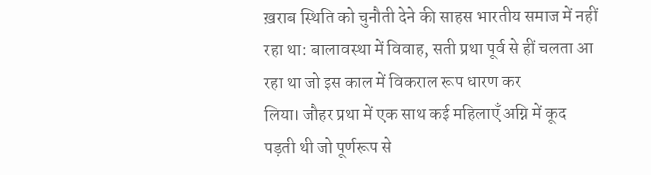ख़राब स्थिति को चुनौती देने की साहस भारतीय समाज में नहीं रहा था: बालावस्था में विवाह, सती प्रथा पूर्व से हीं चलता आ रहा था जो इस काल में विकराल रूप धारण कर
लिया। जौहर प्रथा में एक साथ कई महिलाएँ अग्नि में कूद पड़ती थी जो पूर्णरूप से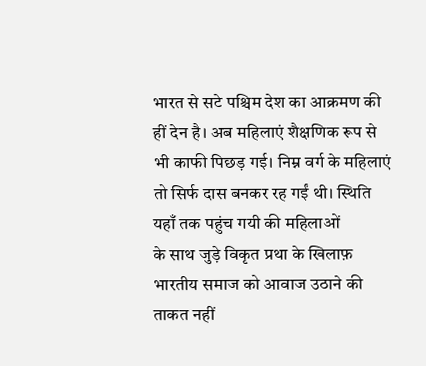भारत से सटे पश्चिम देश का आक्रमण की हीं देन है। अब महिलाएं शैक्षणिक रूप से भी काफी पिछड़ गई। निम्न वर्ग के महिलाएं तो सिर्फ दास बनकर रह गईं थी। स्थिति यहाँ तक पहुंच गयी की महिलाओं
के साथ जुड़े विकृत प्रथा के खिलाफ़ भारतीय समाज को आवाज उठाने की ताकत नहीं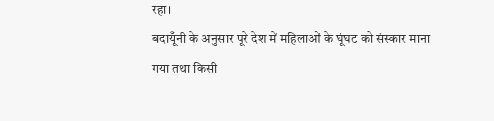रहा।
बदायूँनी के अनुसार पूरे देश में महिलाओं के घूंघट को संस्कार माना गया तथा किसी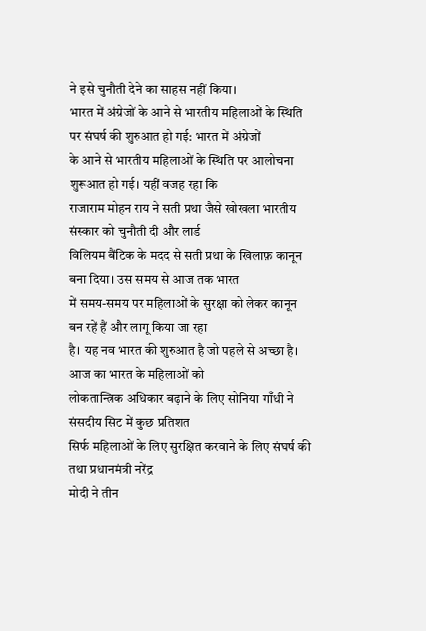ने इसे चुनौती देने का साहस नहीं किया।
भारत में अंग्रेजों के आने से भारतीय महिलाओं के स्थिति पर संघर्ष की शुरुआत हो गई: भारत में अंग्रेजों
के आने से भारतीय महिलाओं के स्थिति पर आलोचना शुरूआत हो गई। यहीं वजह रहा कि
राजाराम मोहन राय ने सती प्रथा जैसे खोखला भारतीय संस्कार को चुनौती दी और लार्ड
विलियम बैंटिक के मदद से सती प्रथा के खिलाफ़ कानून बना दिया। उस समय से आज तक भारत
में समय-समय पर महिलाओं के सुरक्षा को लेकर कानून बन रहें हैं और लागू किया जा रहा
है। यह नव भारत की शुरुआत है जो पहले से अच्छा है। आज का भारत के महिलाओं को
लोकतान्त्रिक अधिकार बढ़ाने के लिए सोनिया गाँधी ने संसदीय सिट में कुछ प्रतिशत
सिर्फ महिलाओं के लिए सुरक्षित करवाने के लिए संघर्ष की तथा प्रधानमंत्री नरेंद्र
मोदी ने तीन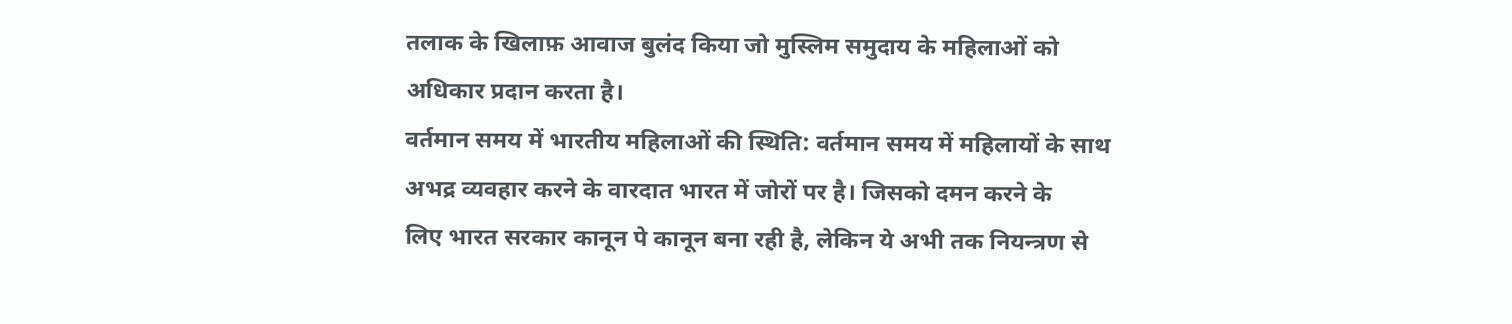तलाक के खिलाफ़ आवाज बुलंद किया जो मुस्लिम समुदाय के महिलाओं को
अधिकार प्रदान करता है।
वर्तमान समय में भारतीय महिलाओं की स्थिति: वर्तमान समय में महिलायों के साथ अभद्र व्यवहार करने के वारदात भारत में जोरों पर है। जिसको दमन करने के
लिए भारत सरकार कानून पे कानून बना रही है, लेकिन ये अभी तक नियन्त्रण से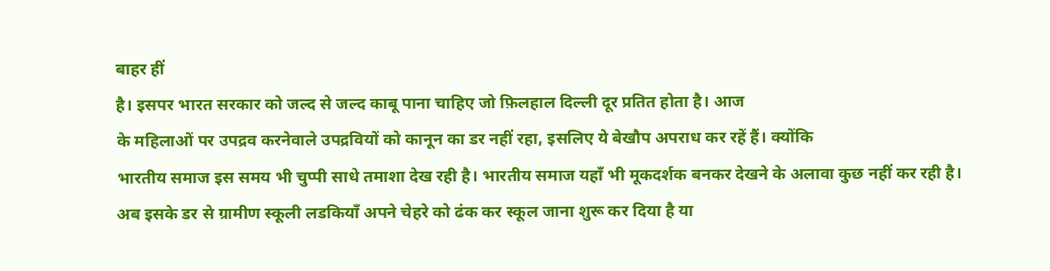बाहर हीं
है। इसपर भारत सरकार को जल्द से जल्द काबू पाना चाहिए जो फ़िलहाल दिल्ली दूर प्रतित होता है। आज
के महिलाओं पर उपद्रव करनेवाले उपद्रवियों को कानून का डर नहीं रहा, इसलिए ये बेखौप अपराध कर रहें हैं। क्योंकि
भारतीय समाज इस समय भी चुप्पी साधे तमाशा देख रही है। भारतीय समाज यहाँ भी मूकदर्शक बनकर देखने के अलावा कुछ नहीं कर रही है। अब इसके डर से ग्रामीण स्कूली लडकियाँ अपने चेहरे को ढंक कर स्कूल जाना शुरू कर दिया है या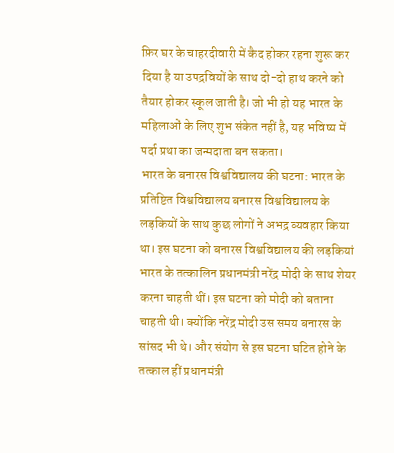फ़िर घर के चाहरदीवारी में कैद होकर रहना शुरू कर दिया है या उपद्रवियों के साथ दो-दो हाथ करने को तैयार होकर स्कूल जाती है। जो भी हो यह भारत के महिलाओं के लिए शुभ संकेत नहीं है, यह भविष्य में पर्दा प्रथा का जन्मदाता बन सकता।
भारत के बनारस विश्वविद्यालय की घटना: भारत के प्रतिष्टित विश्वविद्यालय बनारस विश्वविद्यालय के लड़कियों के साथ कुछ लोगों ने अभद्र व्यवहार किया था। इस घटना को बनारस विश्वविद्यालय की लड़कियां भारत के तत्कालिन प्रधानमंत्री नरेंद्र मोदी के साथ शेयर करना चाहती थीं। इस घटना को मोदी को बताना चाहती थी। क्योंकि नरेंद्र मोदी उस समय बनारस के सांसद भी थे। और संयोग से इस घटना घटित होने के तत्काल हीं प्रधानमंत्री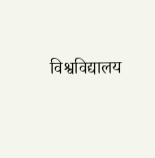विश्वविद्यालय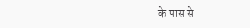के पास से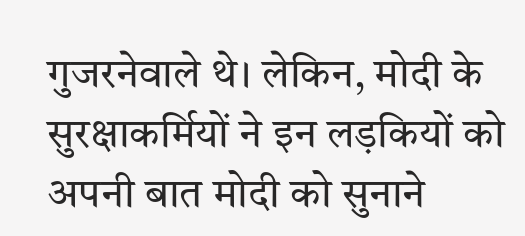गुजरनेवाले थे। लेकिन, मोदी के सुरक्षाकर्मियों ने इन लड़कियों को अपनी बात मोदी को सुनाने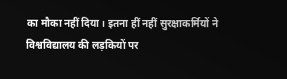का मौका नहीं दिया। इतना हीं नहीं सुरक्षाकर्मियों ने विश्वविद्यालय की लड़कियों पर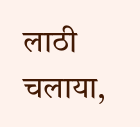लाठी चलाया,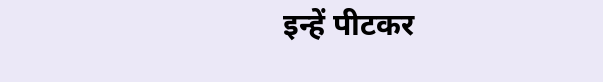इन्हें पीटकर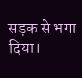सड़क से भगा दिया।